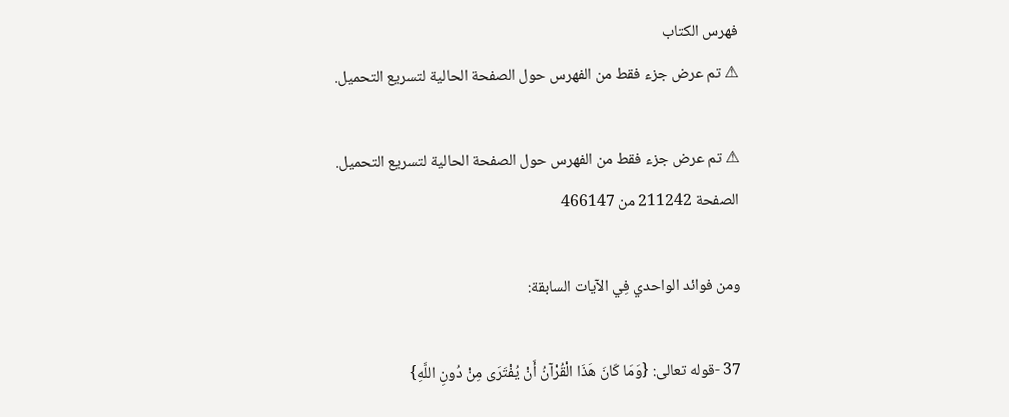فهرس الكتاب
⚠ تم عرض جزء فقط من الفهرس حول الصفحة الحالية لتسريع التحميل.

⚠ تم عرض جزء فقط من الفهرس حول الصفحة الحالية لتسريع التحميل.
الصفحة 211242 من 466147

ومن فوائد الواحدي فِي الآيات السابقة:

37 -قوله تعالى: {وَمَا كَانَ هَذَا الْقُرْآنُ أَنْ يُفْتَرَى مِنْ دُونِ اللَّهِ}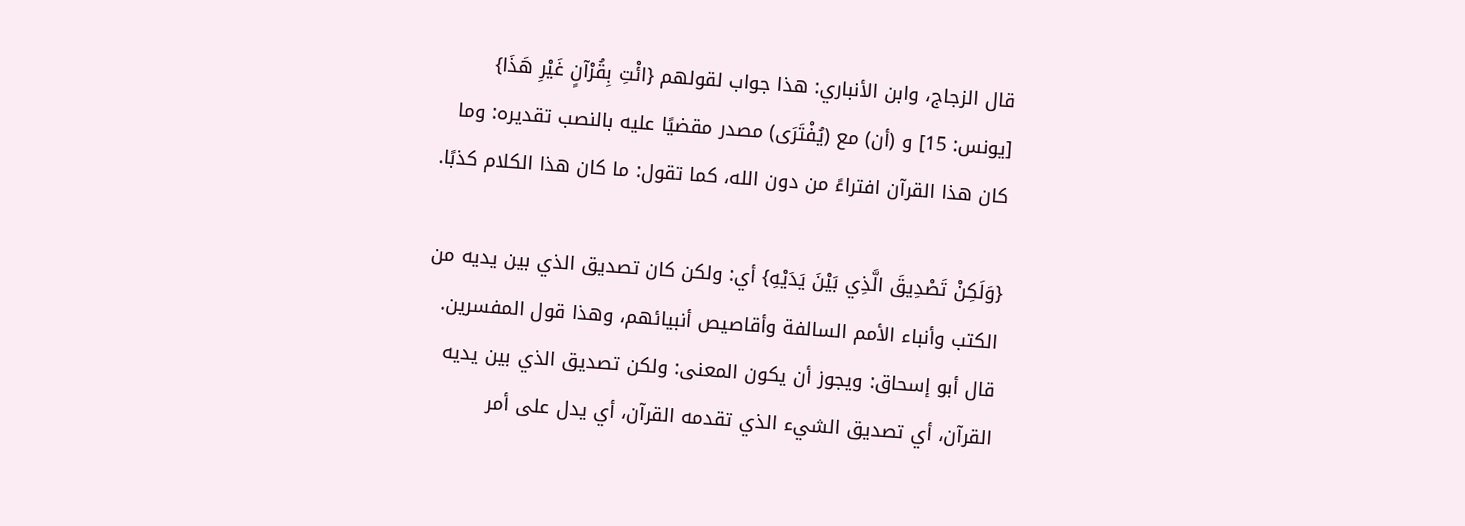قال الزجاج، وابن الأنباري: هذا جواب لقولهم {ائْتِ بِقُرْآنٍ غَيْرِ هَذَا} [يونس: 15] و (أن) مع (يُفْتَرَى) مصدر مقضيًا عليه بالنصب تقديره: وما كان هذا القرآن افتراءً من دون الله، كما تقول: ما كان هذا الكلام كذبًا.

{وَلَكِنْ تَصْدِيقَ الَّذِي بَيْنَ يَدَيْهِ} أي: ولكن كان تصديق الذي بين يديه من الكتب وأنباء الأمم السالفة وأقاصيص أنبيائهم، وهذا قول المفسرين. قال أبو إسحاق: ويجوز أن يكون المعنى: ولكن تصديق الذي بين يديه القرآن، أي تصديق الشيء الذي تقدمه القرآن، أي يدل على أمر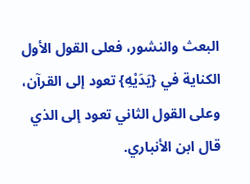البعث والنشور، فعلى القول الأول الكناية في {يَدَيْهِ} تعود إلى القرآن، وعلى القول الثاني تعود إلى الذي قال ابن الأنباري.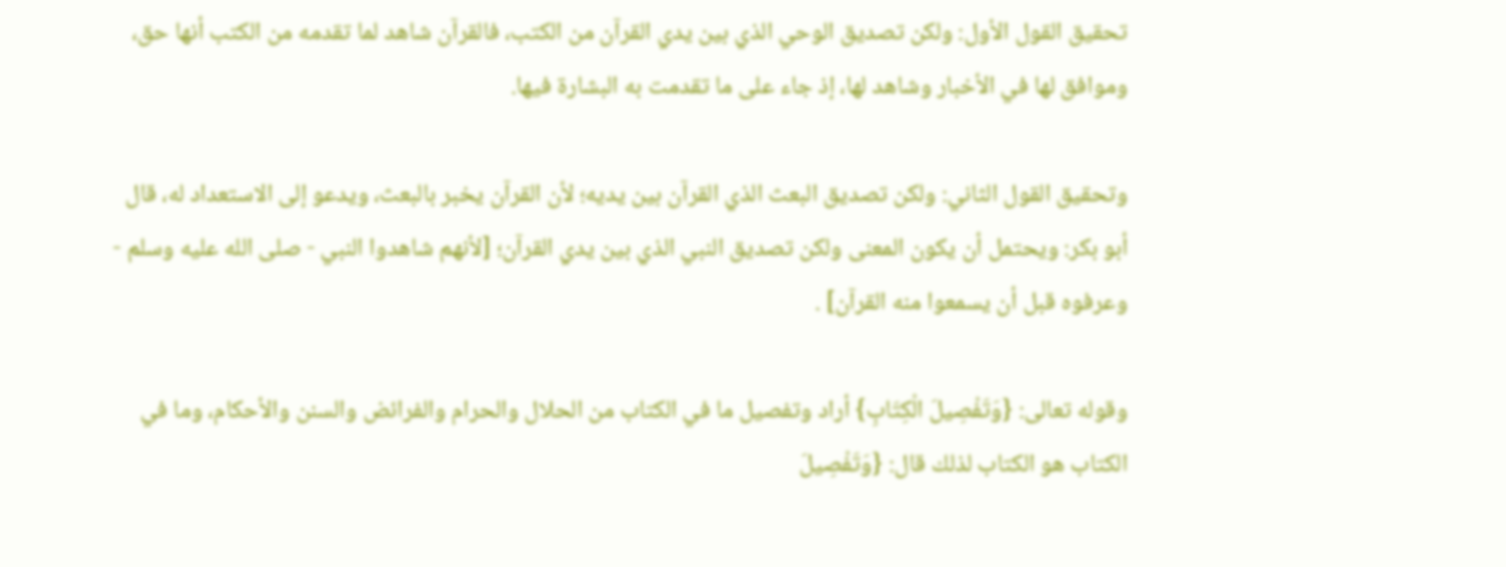تحقيق القول الأول: ولكن تصديق الوحي الذي بين يدي القرآن من الكتب، فالقرآن شاهد لما تقدمه من الكتب أنها حق، وموافق لها في الأخبار وشاهد لها، إذ جاء على ما تقدمت به البشارة فيها.

وتحقيق القول الثاني: ولكن تصديق البعث الذي القرآن بين يديه؛ لأن القرآن يخبر بالبعث، ويدعو إلى الاستعداد له، قال أبو بكر: ويحتمل أن يكون المعنى ولكن تصديق النبي الذي بين يدي القرآن؛ [لأنهم شاهدوا النبي - صلى الله عليه وسلم - وعرفوه قبل أن يسمعوا منه القرآن] .

وقوله تعالى: {وَتَفْصِيلَ الْكِتَابِ} أراد وتفصيل ما في الكتاب من الحلال والحرام والفرائض والسنن والأحكام، وما في الكتاب هو الكتاب لذلك قال: {وَتَفْصِيلَ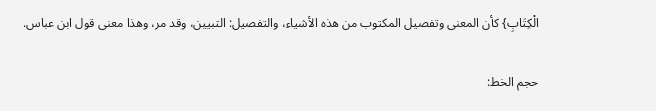الْكِتَابِ} كأن المعنى وتفصيل المكتوب من هذه الأشياء، والتفصيل: التبيين، وقد مر، وهذا معنى قول ابن عباس.

حجم الخط: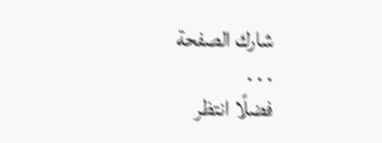شارك الصفحة
. . .
فضلًا انتظر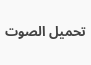تحميل الصوت